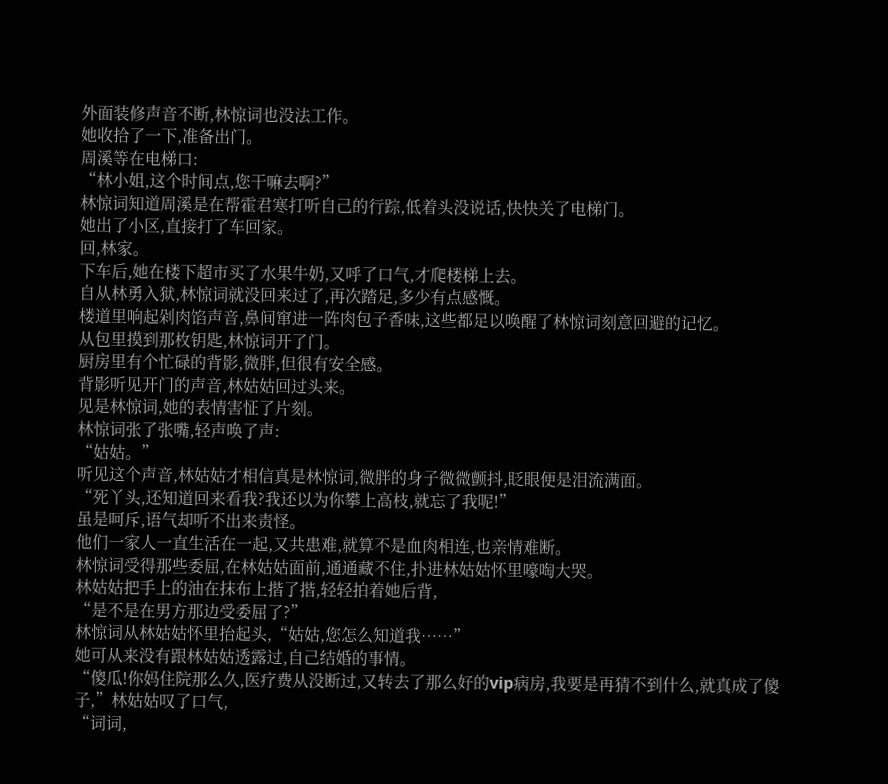外面装修声音不断,林惊词也没法工作。
她收拾了一下,准备出门。
周溪等在电梯口:
“林小姐,这个时间点,您干嘛去啊?”
林惊词知道周溪是在帮霍君寒打听自己的行踪,低着头没说话,快快关了电梯门。
她出了小区,直接打了车回家。
回,林家。
下车后,她在楼下超市买了水果牛奶,又呼了口气,才爬楼梯上去。
自从林勇入狱,林惊词就没回来过了,再次踏足,多少有点感慨。
楼道里响起剁肉馅声音,鼻间窜进一阵肉包子香味,这些都足以唤醒了林惊词刻意回避的记忆。
从包里摸到那枚钥匙,林惊词开了门。
厨房里有个忙碌的背影,微胖,但很有安全感。
背影听见开门的声音,林姑姑回过头来。
见是林惊词,她的表情害怔了片刻。
林惊词张了张嘴,轻声唤了声:
“姑姑。”
听见这个声音,林姑姑才相信真是林惊词,微胖的身子微微颤抖,眨眼便是泪流满面。
“死丫头,还知道回来看我?我还以为你攀上高枝,就忘了我呢!”
虽是呵斥,语气却听不出来责怪。
他们一家人一直生活在一起,又共患难,就算不是血肉相连,也亲情难断。
林惊词受得那些委屈,在林姑姑面前,通通藏不住,扑进林姑姑怀里嚎啕大哭。
林姑姑把手上的油在抹布上揩了揩,轻轻拍着她后背,
“是不是在男方那边受委屈了?”
林惊词从林姑姑怀里抬起头,“姑姑,您怎么知道我……”
她可从来没有跟林姑姑透露过,自己结婚的事情。
“傻瓜!你妈住院那么久,医疗费从没断过,又转去了那么好的vip病房,我要是再猜不到什么,就真成了傻子,”林姑姑叹了口气,
“词词,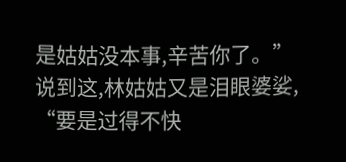是姑姑没本事,辛苦你了。”
说到这,林姑姑又是泪眼婆娑,
“要是过得不快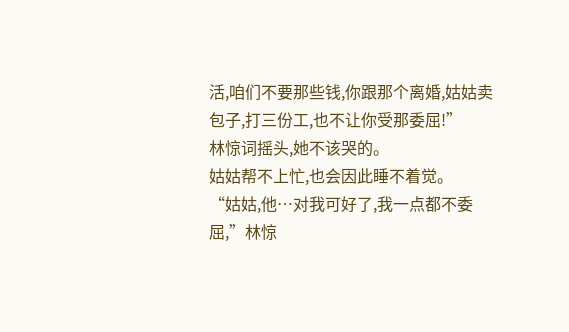活,咱们不要那些钱,你跟那个离婚,姑姑卖包子,打三份工,也不让你受那委屈!”
林惊词摇头,她不该哭的。
姑姑帮不上忙,也会因此睡不着觉。
“姑姑,他…对我可好了,我一点都不委屈,”林惊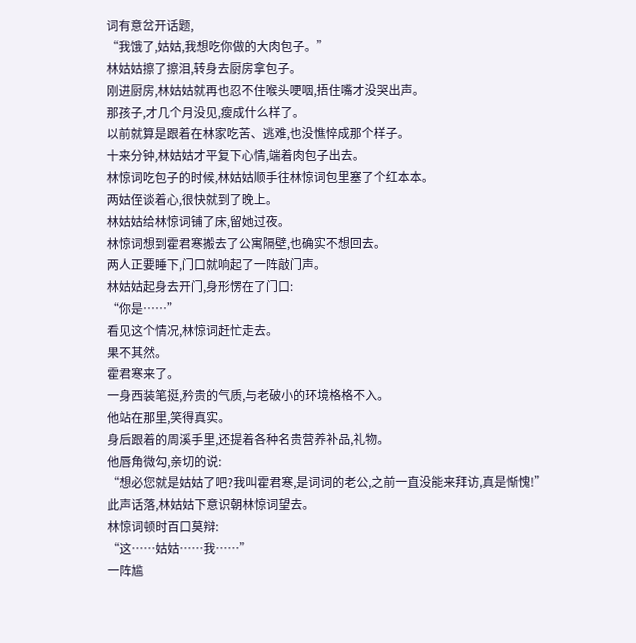词有意岔开话题,
“我饿了,姑姑,我想吃你做的大肉包子。”
林姑姑擦了擦泪,转身去厨房拿包子。
刚进厨房,林姑姑就再也忍不住喉头哽咽,捂住嘴才没哭出声。
那孩子,才几个月没见,瘦成什么样了。
以前就算是跟着在林家吃苦、逃难,也没憔悴成那个样子。
十来分钟,林姑姑才平复下心情,端着肉包子出去。
林惊词吃包子的时候,林姑姑顺手往林惊词包里塞了个红本本。
两姑侄谈着心,很快就到了晚上。
林姑姑给林惊词铺了床,留她过夜。
林惊词想到霍君寒搬去了公寓隔壁,也确实不想回去。
两人正要睡下,门口就响起了一阵敲门声。
林姑姑起身去开门,身形愣在了门口:
“你是……”
看见这个情况,林惊词赶忙走去。
果不其然。
霍君寒来了。
一身西装笔挺,矜贵的气质,与老破小的环境格格不入。
他站在那里,笑得真实。
身后跟着的周溪手里,还提着各种名贵营养补品,礼物。
他唇角微勾,亲切的说:
“想必您就是姑姑了吧?我叫霍君寒,是词词的老公,之前一直没能来拜访,真是惭愧!”
此声话落,林姑姑下意识朝林惊词望去。
林惊词顿时百口莫辩:
“这……姑姑……我……”
一阵尴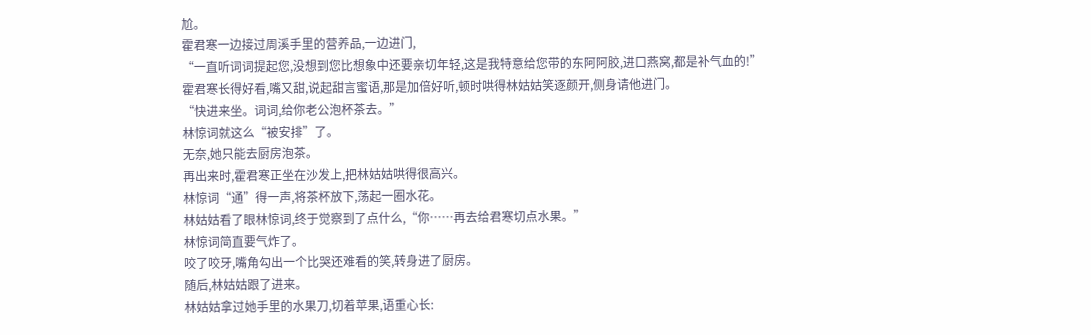尬。
霍君寒一边接过周溪手里的营养品,一边进门,
“一直听词词提起您,没想到您比想象中还要亲切年轻,这是我特意给您带的东阿阿胶,进口燕窝,都是补气血的!”
霍君寒长得好看,嘴又甜,说起甜言蜜语,那是加倍好听,顿时哄得林姑姑笑逐颜开,侧身请他进门。
“快进来坐。词词,给你老公泡杯茶去。”
林惊词就这么“被安排”了。
无奈,她只能去厨房泡茶。
再出来时,霍君寒正坐在沙发上,把林姑姑哄得很高兴。
林惊词“通”得一声,将茶杯放下,荡起一圈水花。
林姑姑看了眼林惊词,终于觉察到了点什么,“你……再去给君寒切点水果。”
林惊词简直要气炸了。
咬了咬牙,嘴角勾出一个比哭还难看的笑,转身进了厨房。
随后,林姑姑跟了进来。
林姑姑拿过她手里的水果刀,切着苹果,语重心长: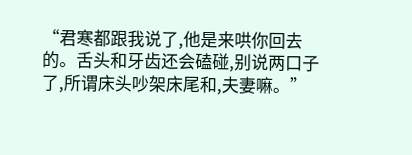“君寒都跟我说了,他是来哄你回去的。舌头和牙齿还会磕碰,别说两口子了,所谓床头吵架床尾和,夫妻嘛。”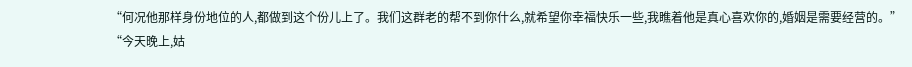“何况他那样身份地位的人,都做到这个份儿上了。我们这群老的帮不到你什么,就希望你幸福快乐一些,我瞧着他是真心喜欢你的,婚姻是需要经营的。”
“今天晚上,姑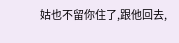姑也不留你住了,跟他回去,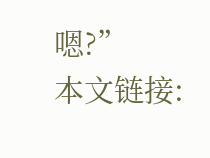嗯?”
本文链接: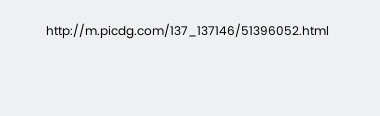http://m.picdg.com/137_137146/51396052.html